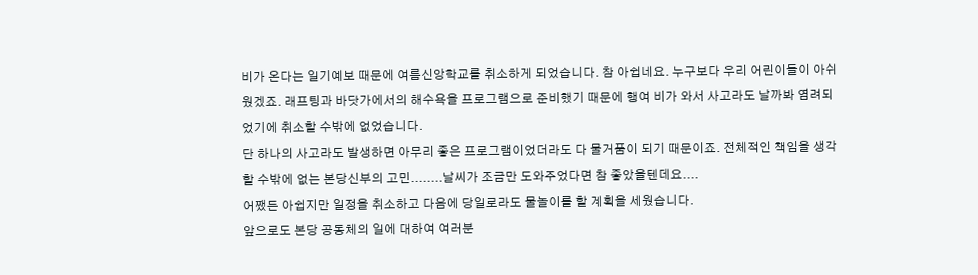비가 온다는 일기예보 때문에 여름신앙학교를 취소하게 되었습니다. 참 아쉽네요. 누구보다 우리 어린이들이 아쉬웠겠죠. 래프팅과 바닷가에서의 해수욕을 프로그램으로 준비했기 때문에 행여 비가 와서 사고라도 날까봐 염려되었기에 취소할 수밖에 없었습니다.
단 하나의 사고라도 발생하면 아무리 좋은 프로그램이었더라도 다 물거품이 되기 때문이죠. 전체적인 책임을 생각할 수밖에 없는 본당신부의 고민........날씨가 조금만 도와주었다면 참 좋았을텐데요....
어쨌든 아쉽지만 일정을 취소하고 다음에 당일로라도 물놀이를 할 계획을 세웠습니다.
앞으로도 본당 공동체의 일에 대하여 여러분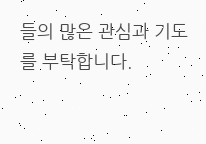들의 많은 관심과 기도를 부탁합니다.